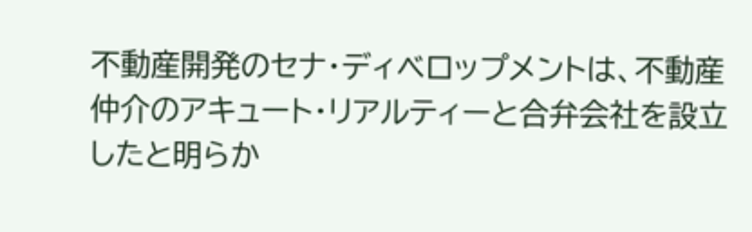不動産開発のセナ・ディベロップメントは、不動産仲介のアキュート・リアルティーと合弁会社を設立したと明らか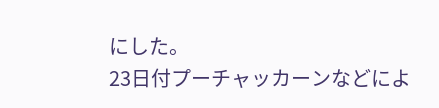にした。
23日付プーチャッカーンなどによ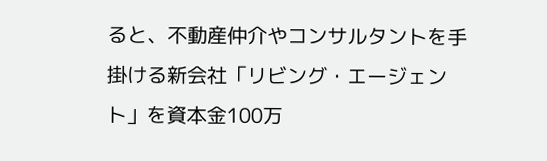ると、不動産仲介やコンサルタントを手掛ける新会社「リビング・エージェント」を資本金100万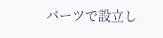バーツで設立し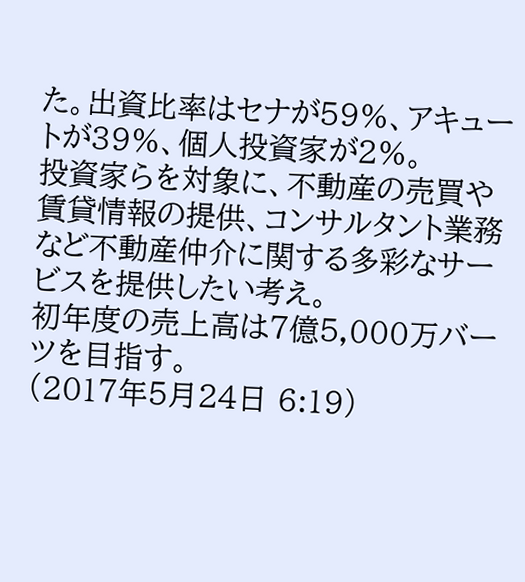た。出資比率はセナが59%、アキュートが39%、個人投資家が2%。
投資家らを対象に、不動産の売買や賃貸情報の提供、コンサルタント業務など不動産仲介に関する多彩なサービスを提供したい考え。
初年度の売上高は7億5,000万バーツを目指す。
(2017年5月24日 6:19)